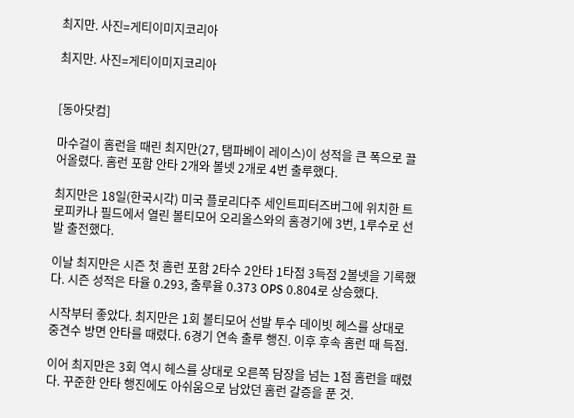최지만. 사진=게티이미지코리아

최지만. 사진=게티이미지코리아


[동아닷컴]

마수걸이 홈런을 때린 최지만(27, 탬파베이 레이스)이 성적을 큰 폭으로 끌어올렸다. 홈런 포함 안타 2개와 볼넷 2개로 4번 출루했다.

최지만은 18일(한국시각) 미국 플로리다주 세인트피터즈버그에 위치한 트로피카나 필드에서 열린 볼티모어 오리올스와의 홈경기에 3번, 1루수로 선발 출전했다.

이날 최지만은 시즌 첫 홈런 포함 2타수 2안타 1타점 3득점 2볼넷을 기록했다. 시즌 성적은 타율 0.293, 출루율 0.373 OPS 0.804로 상승했다.

시작부터 좋았다. 최지만은 1회 볼티모어 선발 투수 데이빗 헤스를 상대로 중견수 방면 안타를 때렸다. 6경기 연속 출루 행진. 이후 후속 홈런 때 득점.

이어 최지만은 3회 역시 헤스를 상대로 오른쪽 담장을 넘는 1점 홈런을 때렸다. 꾸준한 안타 행진에도 아쉬움으로 남았던 홈런 갈증을 푼 것.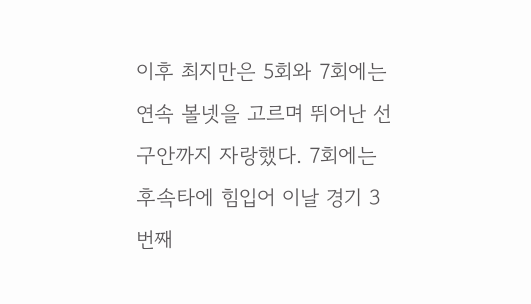이후 최지만은 5회와 7회에는 연속 볼넷을 고르며 뛰어난 선구안까지 자랑했다. 7회에는 후속타에 힘입어 이날 경기 3번째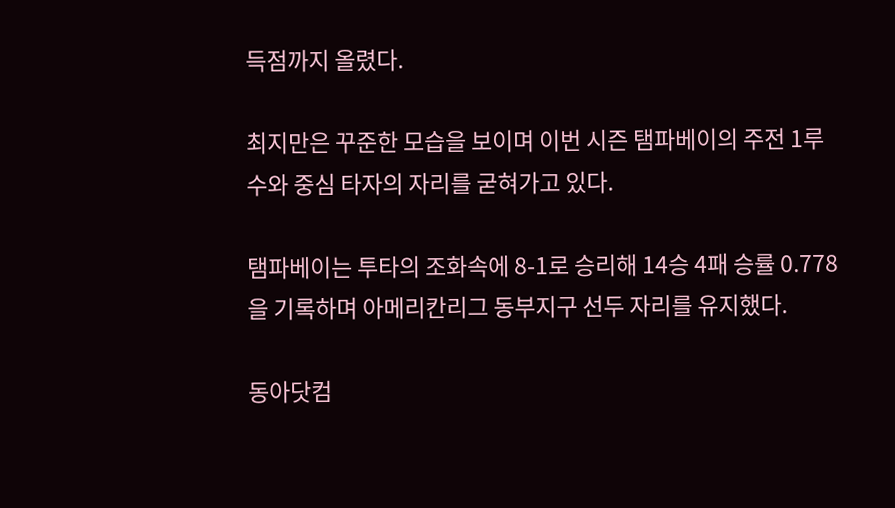득점까지 올렸다.

최지만은 꾸준한 모습을 보이며 이번 시즌 탬파베이의 주전 1루수와 중심 타자의 자리를 굳혀가고 있다.

탬파베이는 투타의 조화속에 8-1로 승리해 14승 4패 승률 0.778을 기록하며 아메리칸리그 동부지구 선두 자리를 유지했다.

동아닷컴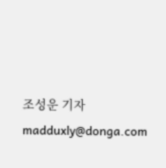조성운 기자 madduxly@donga.com